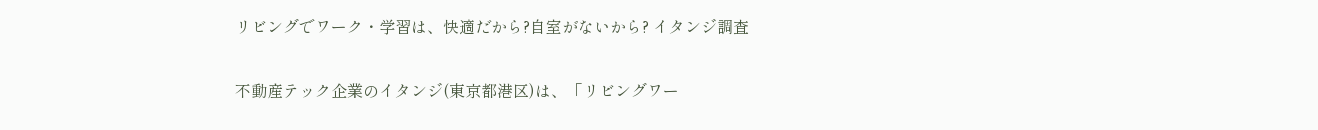リビングでワーク・学習は、快適だから?自室がないから? イタンジ調査

不動産テック企業のイタンジ(東京都港区)は、「リビングワー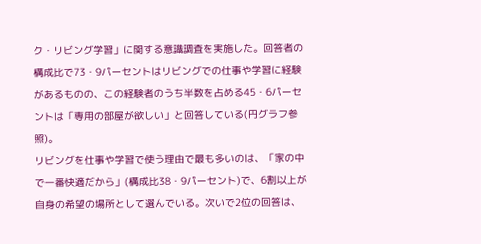ク・リビング学習」に関する意識調査を実施した。回答者の構成比で73・9パーセントはリビングでの仕事や学習に経験があるものの、この経験者のうち半数を占める45・6パーセントは「専用の部屋が欲しい」と回答している(円グラフ参照)。
リビングを仕事や学習で使う理由で最も多いのは、「家の中で一番快適だから」(構成比38・9パーセント)で、6割以上が自身の希望の場所として選んでいる。次いで2位の回答は、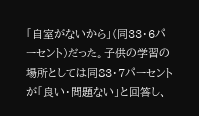「自室がないから」(同33・6パーセント)だった。子供の学習の場所としては同83・7パーセントが「良い・問題ない」と回答し、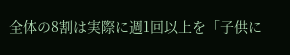全体の8割は実際に週1回以上を「子供に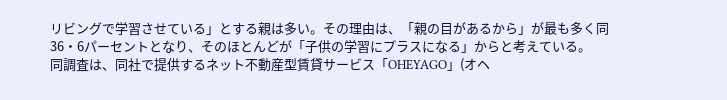リビングで学習させている」とする親は多い。その理由は、「親の目があるから」が最も多く同36・6パーセントとなり、そのほとんどが「子供の学習にプラスになる」からと考えている。
同調査は、同社で提供するネット不動産型賃貸サービス「OHEYAGO」(オヘ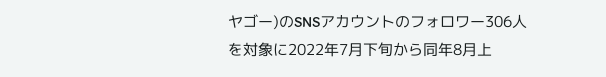ヤゴー)のSNSアカウントのフォロワー306人を対象に2022年7月下旬から同年8月上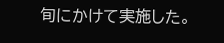旬にかけて実施した。